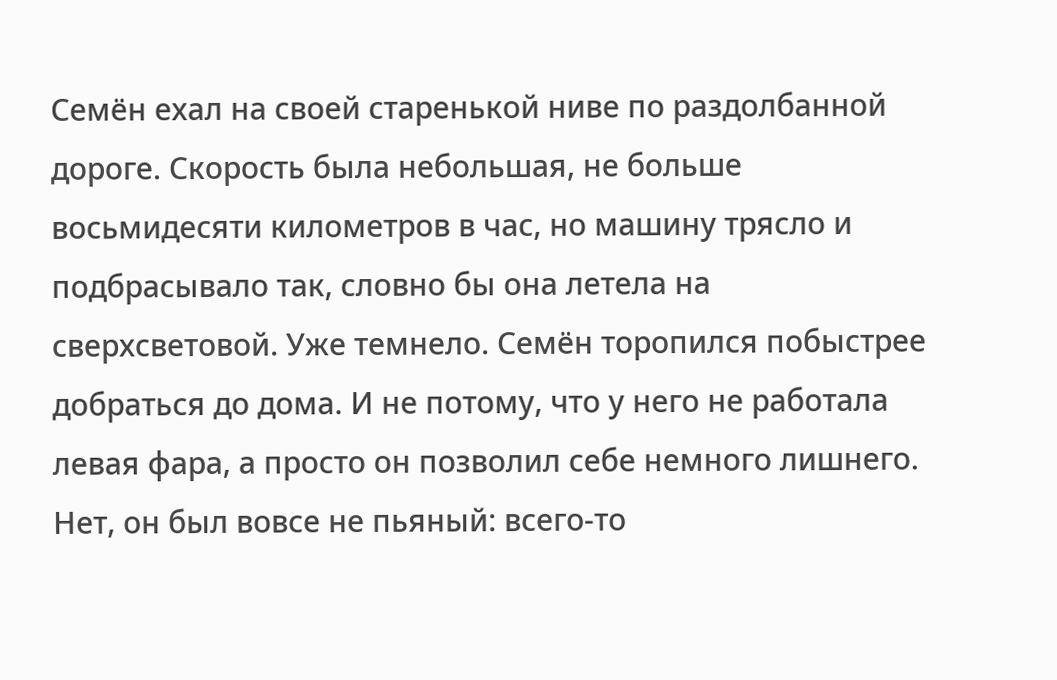Семён ехал на своей старенькой ниве по раздолбанной дороге. Скорость была небольшая, не больше восьмидесяти километров в час, но машину трясло и подбрасывало так, словно бы она летела на сверхсветовой. Уже темнело. Семён торопился побыстрее добраться до дома. И не потому, что у него не работала левая фара, а просто он позволил себе немного лишнего.
Нет, он был вовсе не пьяный: всего-то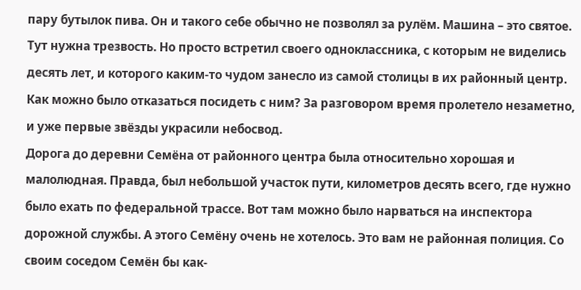пару бутылок пива. Он и такого себе обычно не позволял за рулём. Машина – это святое. Тут нужна трезвость. Но просто встретил своего одноклассника, с которым не виделись десять лет, и которого каким-то чудом занесло из самой столицы в их районный центр. Как можно было отказаться посидеть с ним? За разговором время пролетело незаметно, и уже первые звёзды украсили небосвод.
Дорога до деревни Семёна от районного центра была относительно хорошая и малолюдная. Правда, был небольшой участок пути, километров десять всего, где нужно было ехать по федеральной трассе. Вот там можно было нарваться на инспектора дорожной службы. А этого Семёну очень не хотелось. Это вам не районная полиция. Со своим соседом Семён бы как-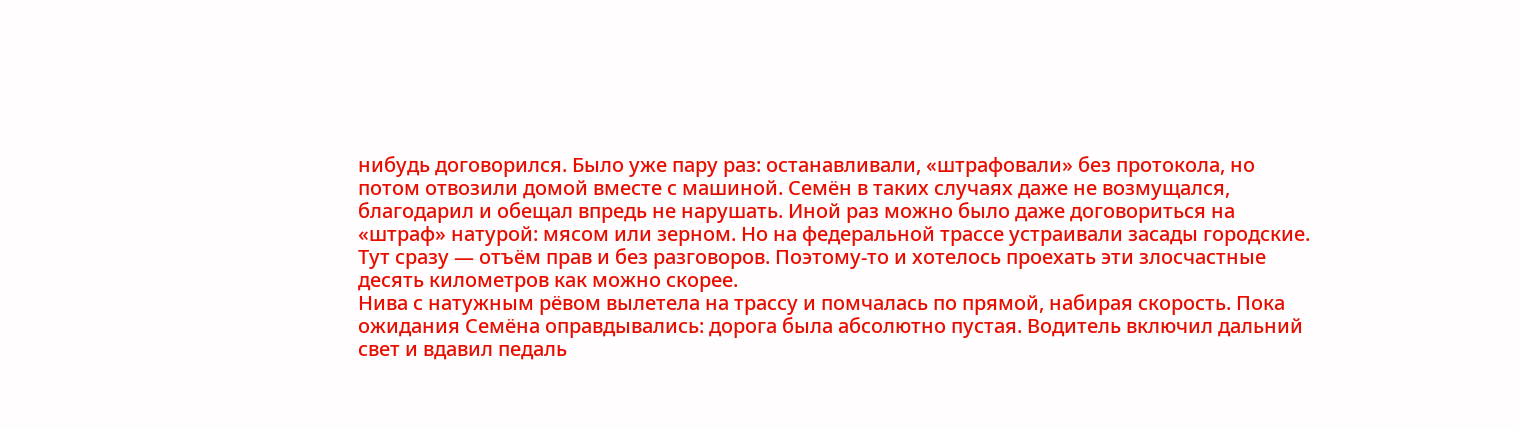нибудь договорился. Было уже пару раз: останавливали, «штрафовали» без протокола, но потом отвозили домой вместе с машиной. Семён в таких случаях даже не возмущался, благодарил и обещал впредь не нарушать. Иной раз можно было даже договориться на «штраф» натурой: мясом или зерном. Но на федеральной трассе устраивали засады городские. Тут сразу — отъём прав и без разговоров. Поэтому-то и хотелось проехать эти злосчастные десять километров как можно скорее.
Нива с натужным рёвом вылетела на трассу и помчалась по прямой, набирая скорость. Пока ожидания Семёна оправдывались: дорога была абсолютно пустая. Водитель включил дальний свет и вдавил педаль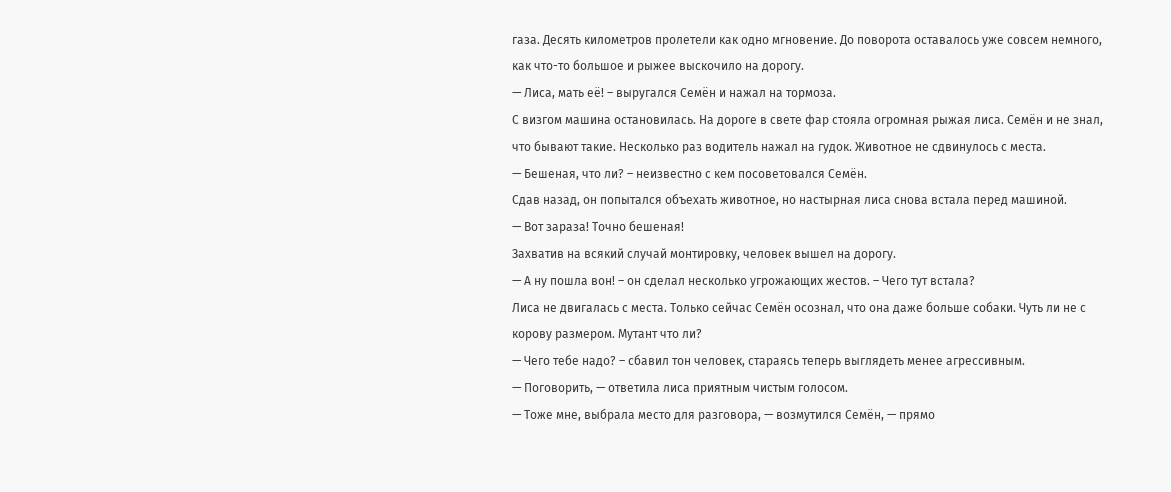газа. Десять километров пролетели как одно мгновение. До поворота оставалось уже совсем немного, как что-то большое и рыжее выскочило на дорогу.
— Лиса, мать её! – выругался Семён и нажал на тормоза.
С визгом машина остановилась. На дороге в свете фар стояла огромная рыжая лиса. Семён и не знал, что бывают такие. Несколько раз водитель нажал на гудок. Животное не сдвинулось с места.
— Бешеная, что ли? – неизвестно с кем посоветовался Семён.
Сдав назад, он попытался объехать животное, но настырная лиса снова встала перед машиной.
— Вот зараза! Точно бешеная!
Захватив на всякий случай монтировку, человек вышел на дорогу.
— А ну пошла вон! – он сделал несколько угрожающих жестов. – Чего тут встала?
Лиса не двигалась с места. Только сейчас Семён осознал, что она даже больше собаки. Чуть ли не с корову размером. Мутант что ли?
— Чего тебе надо? – сбавил тон человек, стараясь теперь выглядеть менее агрессивным.
— Поговорить, — ответила лиса приятным чистым голосом.
— Тоже мне, выбрала место для разговора, — возмутился Семён, — прямо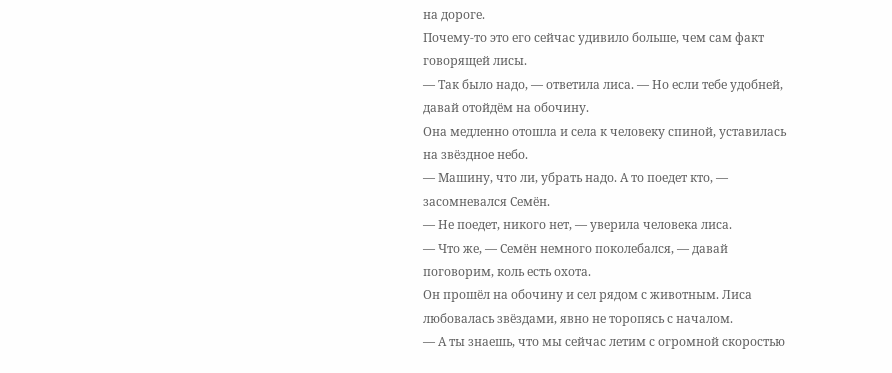на дороге.
Почему-то это его сейчас удивило больше, чем сам факт говорящей лисы.
— Так было надо, — ответила лиса. — Но если тебе удобней, давай отойдём на обочину.
Она медленно отошла и села к человеку спиной, уставилась на звёздное небо.
— Машину, что ли, убрать надо. А то поедет кто, — засомневался Семён.
— Не поедет, никого нет, — уверила человека лиса.
— Что же, — Семён немного поколебался, — давай поговорим, коль есть охота.
Он прошёл на обочину и сел рядом с животным. Лиса любовалась звёздами, явно не торопясь с началом.
— А ты знаешь, что мы сейчас летим с огромной скоростью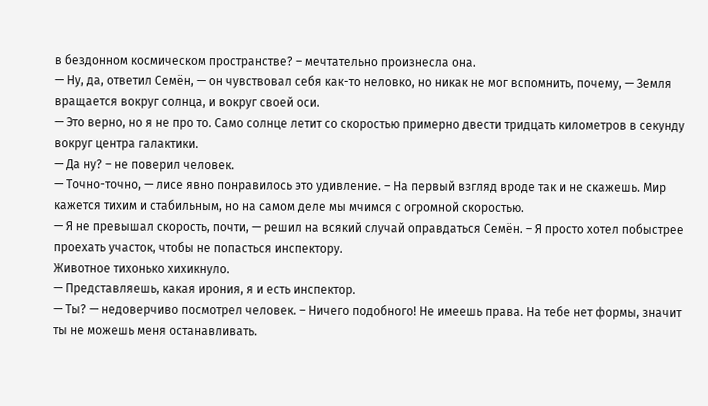в бездонном космическом пространстве? – мечтательно произнесла она.
— Ну, да, ответил Семён, — он чувствовал себя как-то неловко, но никак не мог вспомнить, почему, — Земля вращается вокруг солнца, и вокруг своей оси.
— Это верно, но я не про то. Само солнце летит со скоростью примерно двести тридцать километров в секунду вокруг центра галактики.
— Да ну? – не поверил человек.
— Точно-точно, — лисе явно понравилось это удивление. – На первый взгляд вроде так и не скажешь. Мир кажется тихим и стабильным, но на самом деле мы мчимся с огромной скоростью.
— Я не превышал скорость, почти, — решил на всякий случай оправдаться Семён. – Я просто хотел побыстрее проехать участок, чтобы не попасться инспектору.
Животное тихонько хихикнуло.
— Представляешь, какая ирония, я и есть инспектор.
— Ты? — недоверчиво посмотрел человек. – Ничего подобного! Не имеешь права. На тебе нет формы, значит ты не можешь меня останавливать.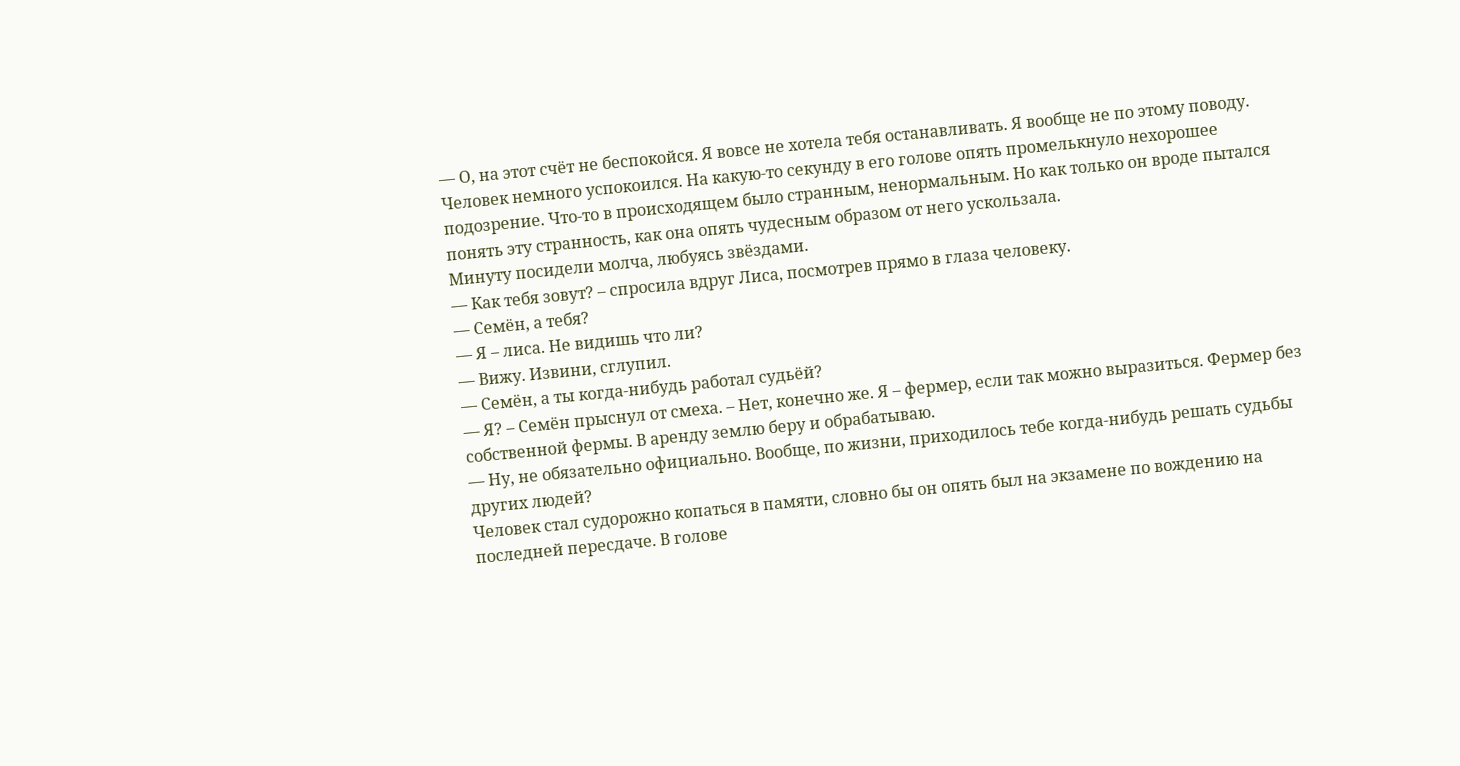— О, на этот счёт не беспокойся. Я вовсе не хотела тебя останавливать. Я вообще не по этому поводу.
Человек немного успокоился. На какую-то секунду в его голове опять промелькнуло нехорошее подозрение. Что-то в происходящем было странным, ненормальным. Но как только он вроде пытался понять эту странность, как она опять чудесным образом от него ускользала.
Минуту посидели молча, любуясь звёздами.
— Как тебя зовут? – спросила вдруг Лиса, посмотрев прямо в глаза человеку.
— Семён, а тебя?
— Я – лиса. Не видишь что ли?
— Вижу. Извини, сглупил.
— Семён, а ты когда-нибудь работал судьёй?
— Я? – Семён прыснул от смеха. – Нет, конечно же. Я – фермер, если так можно выразиться. Фермер без собственной фермы. В аренду землю беру и обрабатываю.
— Ну, не обязательно официально. Вообще, по жизни, приходилось тебе когда-нибудь решать судьбы других людей?
Человек стал судорожно копаться в памяти, словно бы он опять был на экзамене по вождению на последней пересдаче. В голове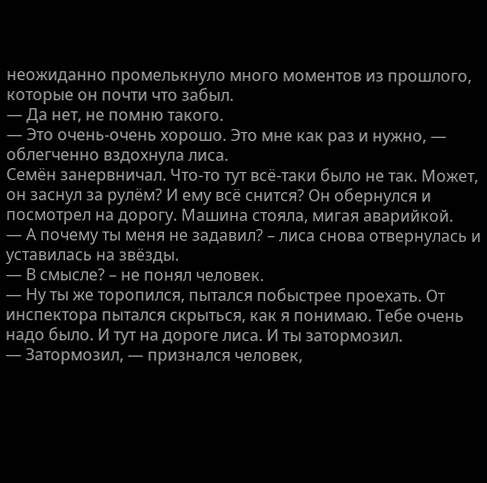неожиданно промелькнуло много моментов из прошлого, которые он почти что забыл.
— Да нет, не помню такого.
— Это очень-очень хорошо. Это мне как раз и нужно, — облегченно вздохнула лиса.
Семён занервничал. Что-то тут всё-таки было не так. Может, он заснул за рулём? И ему всё снится? Он обернулся и посмотрел на дорогу. Машина стояла, мигая аварийкой.
— А почему ты меня не задавил? – лиса снова отвернулась и уставилась на звёзды.
— В смысле? – не понял человек.
— Ну ты же торопился, пытался побыстрее проехать. От инспектора пытался скрыться, как я понимаю. Тебе очень надо было. И тут на дороге лиса. И ты затормозил.
— Затормозил, — признался человек,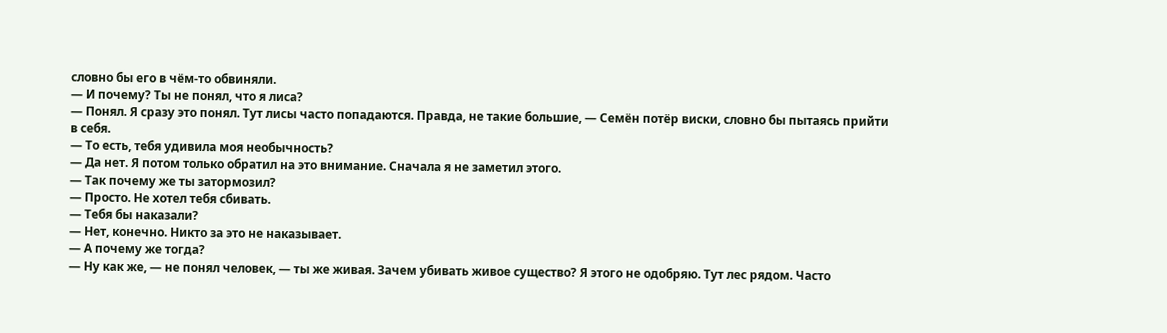словно бы его в чём-то обвиняли.
— И почему? Ты не понял, что я лиса?
— Понял. Я сразу это понял. Тут лисы часто попадаются. Правда, не такие большие, — Семён потёр виски, словно бы пытаясь прийти в себя.
— То есть, тебя удивила моя необычность?
— Да нет. Я потом только обратил на это внимание. Сначала я не заметил этого.
— Так почему же ты затормозил?
— Просто. Не хотел тебя сбивать.
— Тебя бы наказали?
— Нет, конечно. Никто за это не наказывает.
— А почему же тогда?
— Ну как же, — не понял человек, — ты же живая. Зачем убивать живое существо? Я этого не одобряю. Тут лес рядом. Часто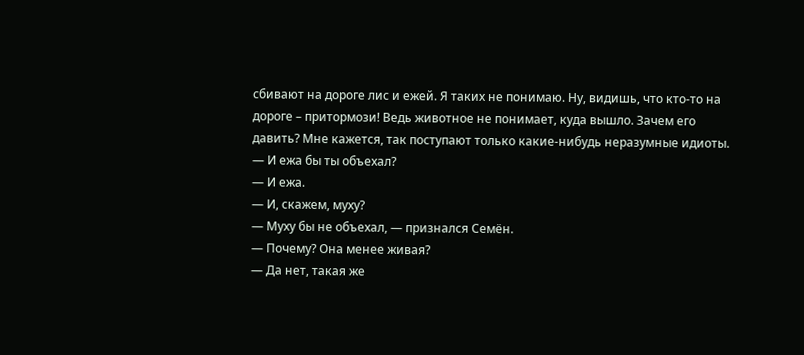сбивают на дороге лис и ежей. Я таких не понимаю. Ну, видишь, что кто-то на дороге – притормози! Ведь животное не понимает, куда вышло. Зачем его давить? Мне кажется, так поступают только какие-нибудь неразумные идиоты.
— И ежа бы ты объехал?
— И ежа.
— И, скажем, муху?
— Муху бы не объехал, — признался Семён.
— Почему? Она менее живая?
— Да нет, такая же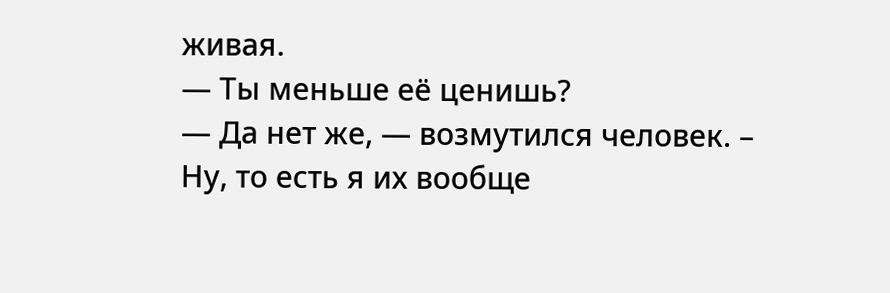живая.
— Ты меньше её ценишь?
— Да нет же, — возмутился человек. – Ну, то есть я их вообще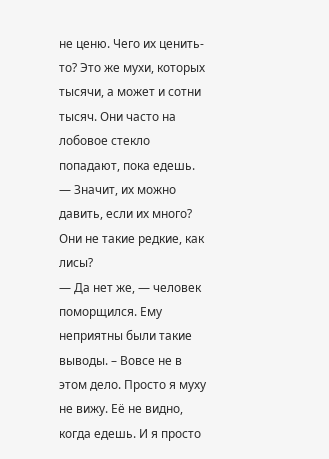не ценю. Чего их ценить-то? Это же мухи, которых тысячи, а может и сотни тысяч. Они часто на лобовое стекло попадают, пока едешь.
— Значит, их можно давить, если их много? Они не такие редкие, как лисы?
— Да нет же, — человек поморщился. Ему неприятны были такие выводы. – Вовсе не в этом дело. Просто я муху не вижу. Её не видно, когда едешь. И я просто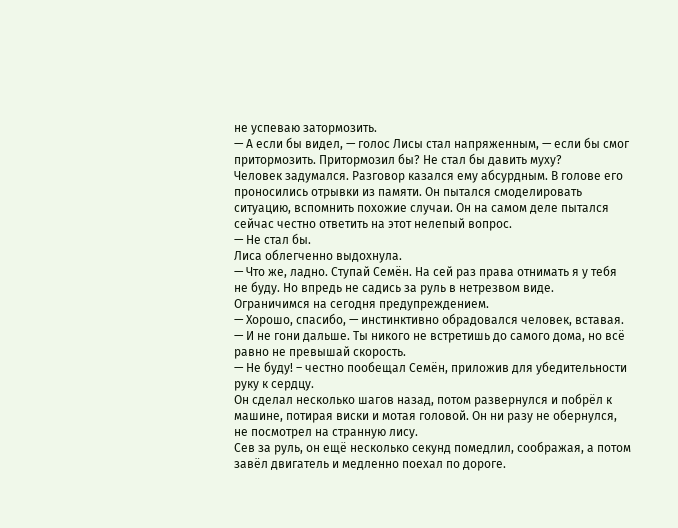не успеваю затормозить.
— А если бы видел, — голос Лисы стал напряженным, — если бы смог притормозить. Притормозил бы? Не стал бы давить муху?
Человек задумался. Разговор казался ему абсурдным. В голове его проносились отрывки из памяти. Он пытался смоделировать ситуацию, вспомнить похожие случаи. Он на самом деле пытался сейчас честно ответить на этот нелепый вопрос.
— Не стал бы.
Лиса облегченно выдохнула.
— Что же, ладно. Ступай Семён. На сей раз права отнимать я у тебя не буду. Но впредь не садись за руль в нетрезвом виде. Ограничимся на сегодня предупреждением.
— Хорошо, спасибо, — инстинктивно обрадовался человек, вставая.
— И не гони дальше. Ты никого не встретишь до самого дома, но всё равно не превышай скорость.
— Не буду! – честно пообещал Семён, приложив для убедительности руку к сердцу.
Он сделал несколько шагов назад, потом развернулся и побрёл к машине, потирая виски и мотая головой. Он ни разу не обернулся, не посмотрел на странную лису.
Сев за руль, он ещё несколько секунд помедлил, соображая, а потом завёл двигатель и медленно поехал по дороге.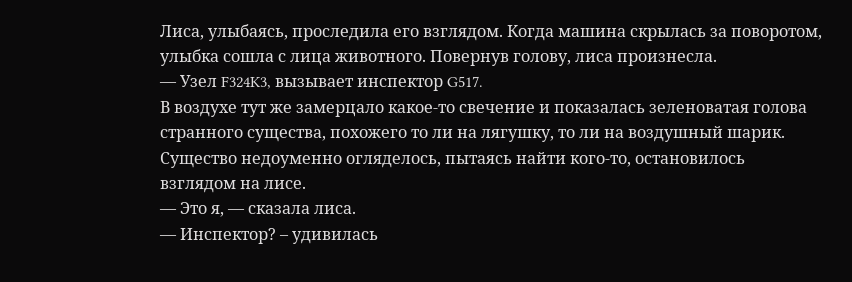Лиса, улыбаясь, проследила его взглядом. Когда машина скрылась за поворотом, улыбка сошла с лица животного. Повернув голову, лиса произнесла.
— Узел F324K3, вызывает инспектор G517.
В воздухе тут же замерцало какое-то свечение и показалась зеленоватая голова странного существа, похожего то ли на лягушку, то ли на воздушный шарик. Существо недоуменно огляделось, пытаясь найти кого-то, остановилось взглядом на лисе.
— Это я, — сказала лиса.
— Инспектор? – удивилась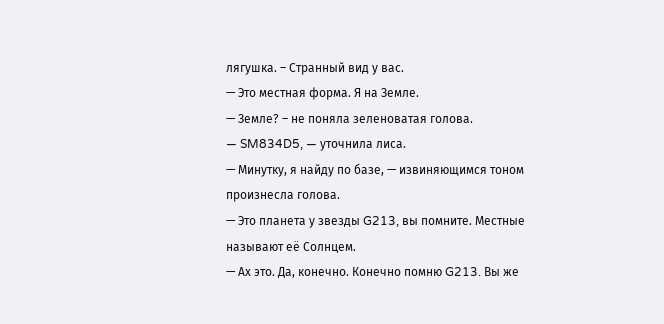лягушка. – Странный вид у вас.
— Это местная форма. Я на Земле.
— Земле? – не поняла зеленоватая голова.
— SM834D5, — уточнила лиса.
— Минутку, я найду по базе, — извиняющимся тоном произнесла голова.
— Это планета у звезды G213, вы помните. Местные называют её Солнцем.
— Ах это. Да, конечно. Конечно помню G213. Вы же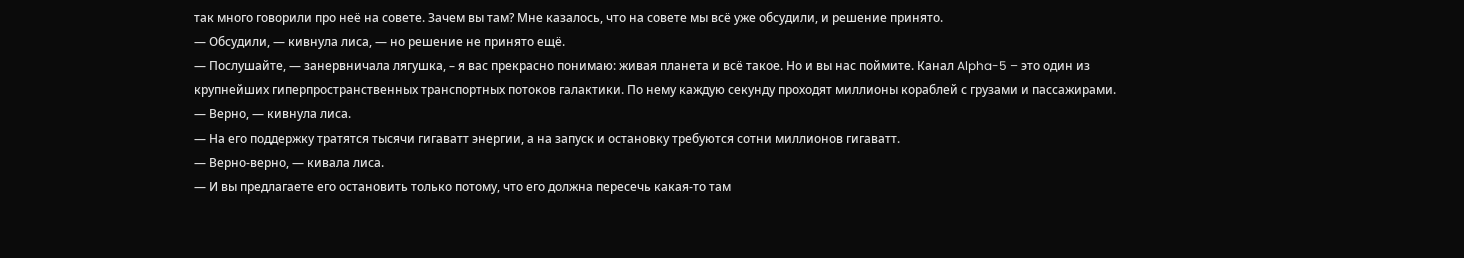так много говорили про неё на совете. Зачем вы там? Мне казалось, что на совете мы всё уже обсудили, и решение принято.
— Обсудили, — кивнула лиса, — но решение не принято ещё.
— Послушайте, — занервничала лягушка, – я вас прекрасно понимаю: живая планета и всё такое. Но и вы нас поймите. Канал Alpha-5 – это один из крупнейших гиперпространственных транспортных потоков галактики. По нему каждую секунду проходят миллионы кораблей с грузами и пассажирами.
— Верно, — кивнула лиса.
— На его поддержку тратятся тысячи гигаватт энергии, а на запуск и остановку требуются сотни миллионов гигаватт.
— Верно-верно, — кивала лиса.
— И вы предлагаете его остановить только потому, что его должна пересечь какая-то там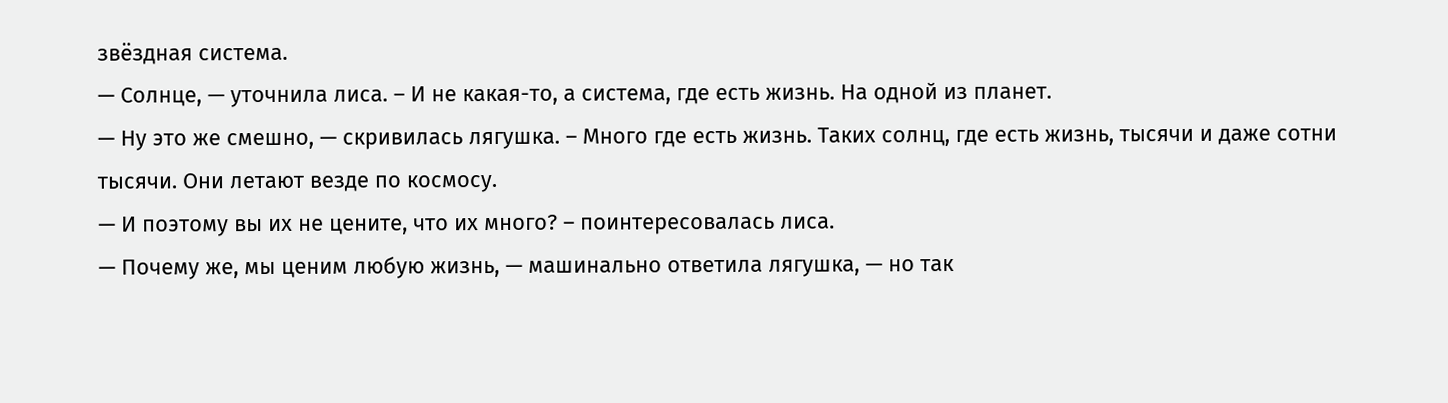звёздная система.
— Солнце, — уточнила лиса. – И не какая-то, а система, где есть жизнь. На одной из планет.
— Ну это же смешно, — скривилась лягушка. – Много где есть жизнь. Таких солнц, где есть жизнь, тысячи и даже сотни тысячи. Они летают везде по космосу.
— И поэтому вы их не цените, что их много? – поинтересовалась лиса.
— Почему же, мы ценим любую жизнь, — машинально ответила лягушка, — но так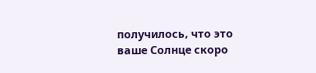получилось, что это ваше Cолнце скоро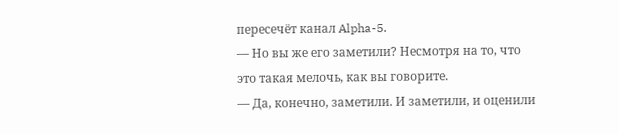пересечёт канал Alpha-5.
— Но вы же его заметили? Несмотря на то, что это такая мелочь, как вы говорите.
— Да, конечно, заметили. И заметили, и оценили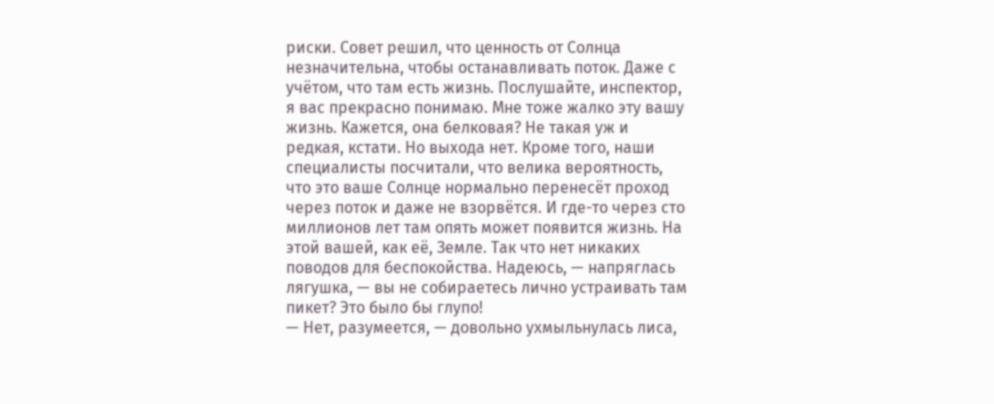риски. Совет решил, что ценность от Cолнца незначительна, чтобы останавливать поток. Даже с учётом, что там есть жизнь. Послушайте, инспектор, я вас прекрасно понимаю. Мне тоже жалко эту вашу жизнь. Кажется, она белковая? Не такая уж и редкая, кстати. Но выхода нет. Кроме того, наши специалисты посчитали, что велика вероятность, что это ваше Солнце нормально перенесёт проход через поток и даже не взорвётся. И где-то через сто миллионов лет там опять может появится жизнь. На этой вашей, как её, Земле. Так что нет никаких поводов для беспокойства. Надеюсь, — напряглась лягушка, — вы не собираетесь лично устраивать там пикет? Это было бы глупо!
— Нет, разумеется, — довольно ухмыльнулась лиса,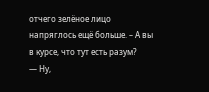отчего зелёное лицо напряглось ещё больше. – А вы в курсе, что тут есть разум?
— Ну,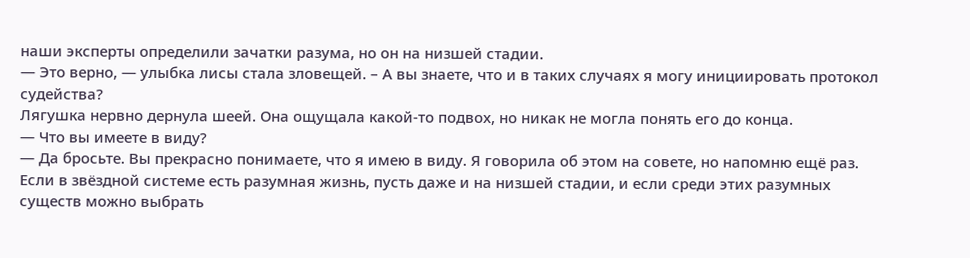наши эксперты определили зачатки разума, но он на низшей стадии.
— Это верно, — улыбка лисы стала зловещей. – А вы знаете, что и в таких случаях я могу инициировать протокол судейства?
Лягушка нервно дернула шеей. Она ощущала какой-то подвох, но никак не могла понять его до конца.
— Что вы имеете в виду?
— Да бросьте. Вы прекрасно понимаете, что я имею в виду. Я говорила об этом на совете, но напомню ещё раз. Если в звёздной системе есть разумная жизнь, пусть даже и на низшей стадии, и если среди этих разумных существ можно выбрать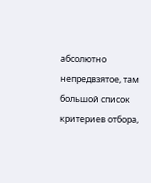абсолютно непредвзятое, там большой список критериев отбора,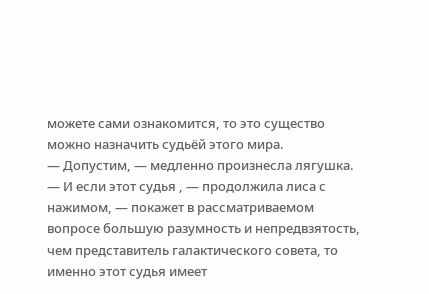можете сами ознакомится, то это существо можно назначить судьёй этого мира.
— Допустим, — медленно произнесла лягушка.
— И если этот судья , — продолжила лиса с нажимом, — покажет в рассматриваемом вопросе большую разумность и непредвзятость, чем представитель галактического совета, то именно этот судья имеет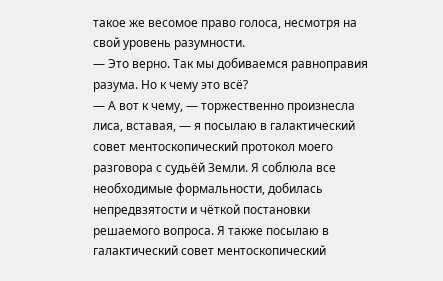такое же весомое право голоса, несмотря на свой уровень разумности.
— Это верно. Так мы добиваемся равноправия разума. Но к чему это всё?
— А вот к чему, — торжественно произнесла лиса, вставая, — я посылаю в галактический совет ментоскопический протокол моего разговора с судьёй Земли. Я соблюла все необходимые формальности, добилась непредвзятости и чёткой постановки решаемого вопроса. Я также посылаю в галактический совет ментоскопический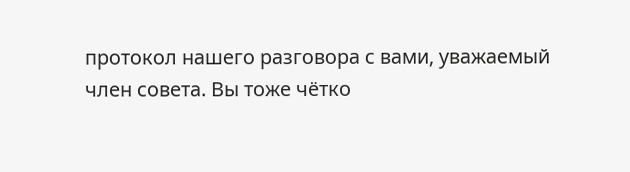протокол нашего разговора с вами, уважаемый член совета. Вы тоже чётко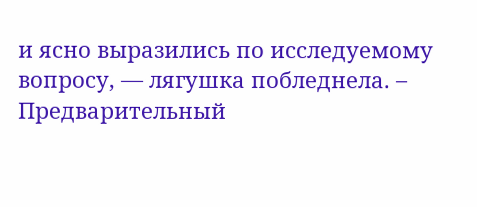и ясно выразились по исследуемому вопросу, — лягушка побледнела. – Предварительный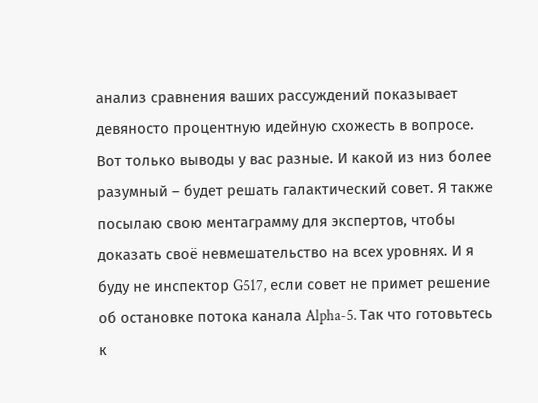анализ сравнения ваших рассуждений показывает девяносто процентную идейную схожесть в вопросе. Вот только выводы у вас разные. И какой из низ более разумный – будет решать галактический совет. Я также посылаю свою ментаграмму для экспертов, чтобы доказать своё невмешательство на всех уровнях. И я буду не инспектор G517, если совет не примет решение об остановке потока канала Alpha-5. Так что готовьтесь к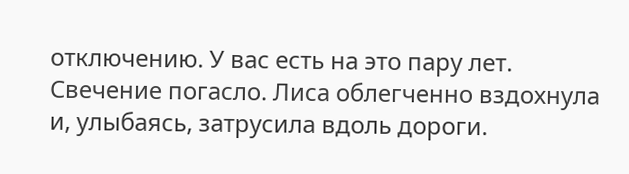отключению. У вас есть на это пару лет.
Свечение погасло. Лиса облегченно вздохнула и, улыбаясь, затрусила вдоль дороги.